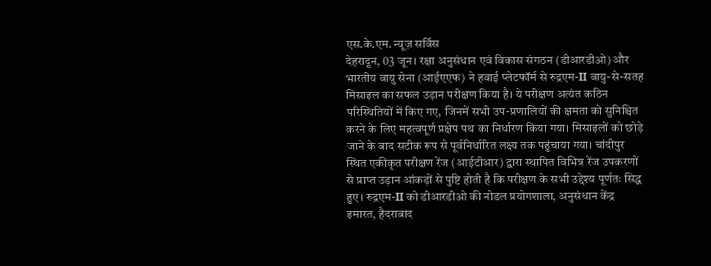एस.के.एम. न्यूज़ सर्विस
देहरादून, 03 जून। रक्षा अनुसंधान एवं विकास संगठन (डीआरडीओ) और भारतीय वायु सेना (आईएएफ) ने हवाई प्लेटफॉर्म से रुद्रएम-II वायु-से-सतह मिसाइल का सफल उड़ान परीक्षण किया है। ये परीक्षण अत्यंत कठिन परिस्थितियों में किए गए, जिनमें सभी उप-प्रणालियों की क्षमता को सुनिश्चित करने के लिए महत्वपूर्ण प्रक्षेप पथ का निर्धारण किया गया। मिसाइलों को छोड़े जाने के बाद सटीक रूप से पूर्वनिर्धारित लक्ष्य तक पहुंचाया गया। चांदीपुर स्थित एकीकृत परीक्षण रेंज (आईटीआर) द्वारा स्थापित विभिन्न रेंज उपकरणों से प्राप्त उड़ान आंकड़ों से पुष्टि होती है कि परीक्षण के सभी उद्देश्य पूर्णतः सिद्ध हुए। रुद्रएम-II को डीआरडीओ की नोडल प्रयोगशाला, अनुसंधान केंद्र इमारत, हैदराबाद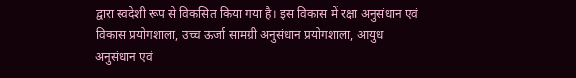द्वारा स्वदेशी रूप से विकसित किया गया है। इस विकास में रक्षा अनुसंधान एवं विकास प्रयोगशाला, उच्च ऊर्जा सामग्री अनुसंधान प्रयोगशाला, आयुध अनुसंधान एवं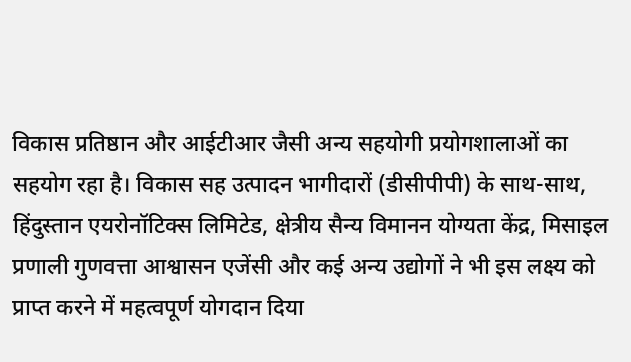विकास प्रतिष्ठान और आईटीआर जैसी अन्य सहयोगी प्रयोगशालाओं का सहयोग रहा है। विकास सह उत्पादन भागीदारों (डीसीपीपी) के साथ-साथ, हिंदुस्तान एयरोनॉटिक्स लिमिटेड, क्षेत्रीय सैन्य विमानन योग्यता केंद्र, मिसाइल प्रणाली गुणवत्ता आश्वासन एजेंसी और कई अन्य उद्योगों ने भी इस लक्ष्य को प्राप्त करने में महत्वपूर्ण योगदान दिया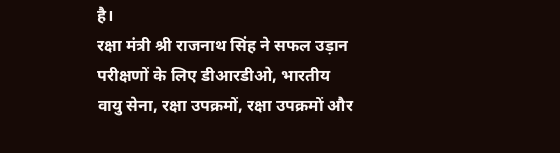है।
रक्षा मंत्री श्री राजनाथ सिंह ने सफल उड़ान परीक्षणों के लिए डीआरडीओ, भारतीय वायु सेना, रक्षा उपक्रमों, रक्षा उपक्रमों और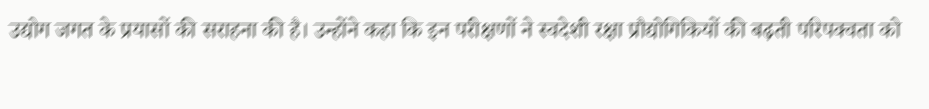उद्योग जगत के प्रयासों की सराहना की है। उन्होंने कहा कि इन परीक्षणों ने स्वदेशी रक्षा प्रौद्योगिकियों की बढ़ती परिपक्वता को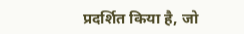प्रदर्शित किया है, जो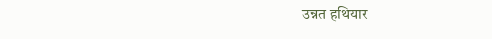उन्नत हथियार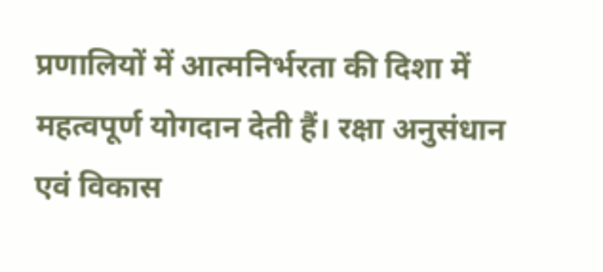प्रणालियों में आत्मनिर्भरता की दिशा में महत्वपूर्ण योगदान देती हैं। रक्षा अनुसंधान एवं विकास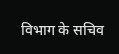विभाग के सचिव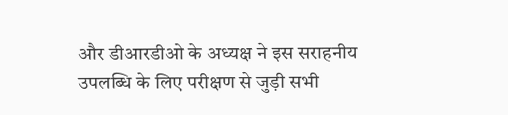और डीआरडीओ के अध्यक्ष ने इस सराहनीय उपलब्धि के लिए परीक्षण से जुड़ी सभी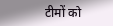टीमों को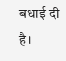बधाई दी है।